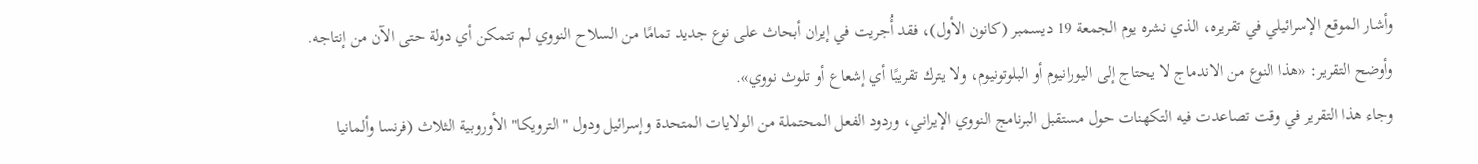وأشار الموقع الإسرائيلي في تقريره، الذي نشره يوم الجمعة 19 ديسمبر (كانون الأول)، فقد أُجريت في إيران أبحاث على نوع جديد تمامًا من السلاح النووي لم تتمكن أي دولة حتى الآن من إنتاجه.
وأوضح التقرير: «هذا النوع من الاندماج لا يحتاج إلى اليورانيوم أو البلوتونيوم، ولا يترك تقريبًا أي إشعاع أو تلوث نووي».
وجاء هذا التقرير في وقت تصاعدت فيه التكهنات حول مستقبل البرنامج النووي الإيراني، وردود الفعل المحتملة من الولايات المتحدة وإسرائيل ودول "الترويكا" الأوروبية الثلاث (فرنسا وألمانيا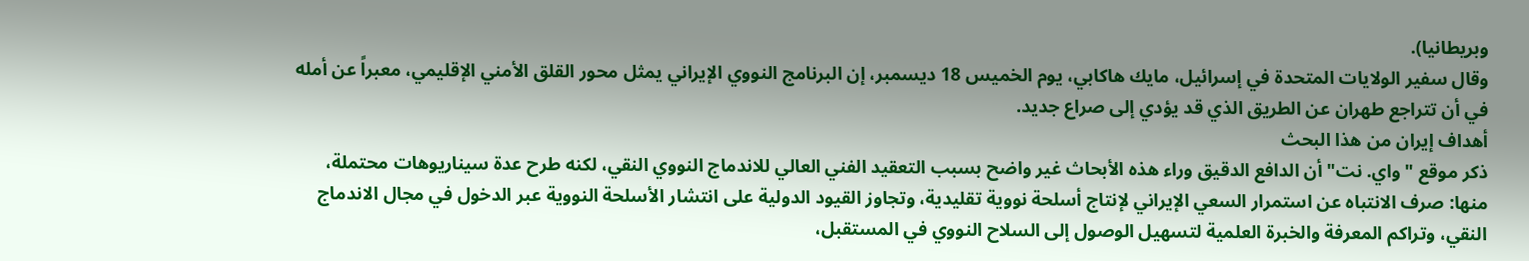وبريطانيا).
وقال سفير الولايات المتحدة في إسرائيل، مايك هاكابي، يوم الخميس 18 ديسمبر، إن البرنامج النووي الإيراني يمثل محور القلق الأمني الإقليمي، معبراً عن أمله في أن تتراجع طهران عن الطريق الذي قد يؤدي إلى صراع جديد.
أهداف إيران من هذا البحث
ذكر موقع "واي. نت" أن الدافع الدقيق وراء هذه الأبحاث غير واضح بسبب التعقيد الفني العالي للاندماج النووي النقي، لكنه طرح عدة سيناريوهات محتملة، منها: صرف الانتباه عن استمرار السعي الإيراني لإنتاج أسلحة نووية تقليدية، وتجاوز القيود الدولية على انتشار الأسلحة النووية عبر الدخول في مجال الاندماج النقي، وتراكم المعرفة والخبرة العلمية لتسهيل الوصول إلى السلاح النووي في المستقبل،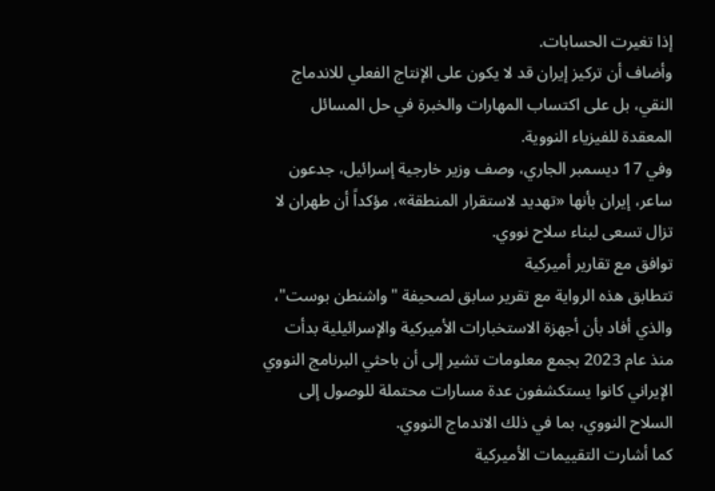إذا تغيرت الحسابات.
وأضاف أن تركيز إيران قد لا يكون على الإنتاج الفعلي للاندماج النقي، بل على اكتساب المهارات والخبرة في حل المسائل المعقدة للفيزياء النووية.
وفي 17 ديسمبر الجاري، وصف وزير خارجية إسرائيل، جدعون ساعر، إيران بأنها «تهديد لاستقرار المنطقة»، مؤكداً أن طهران لا تزال تسعى لبناء سلاح نووي.
توافق مع تقارير أميركية
تتطابق هذه الرواية مع تقرير سابق لصحيفة "واشنطن بوست"، والذي أفاد بأن أجهزة الاستخبارات الأميركية والإسرائيلية بدأت منذ عام 2023 بجمع معلومات تشير إلى أن باحثي البرنامج النووي الإيراني كانوا يستكشفون عدة مسارات محتملة للوصول إلى السلاح النووي، بما في ذلك الاندماج النووي.
كما أشارت التقييمات الأميركية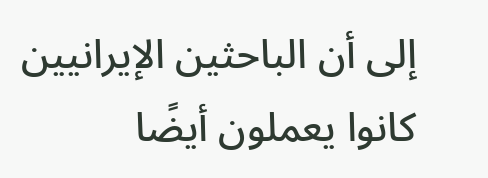إلى أن الباحثين الإيرانيين كانوا يعملون أيضًا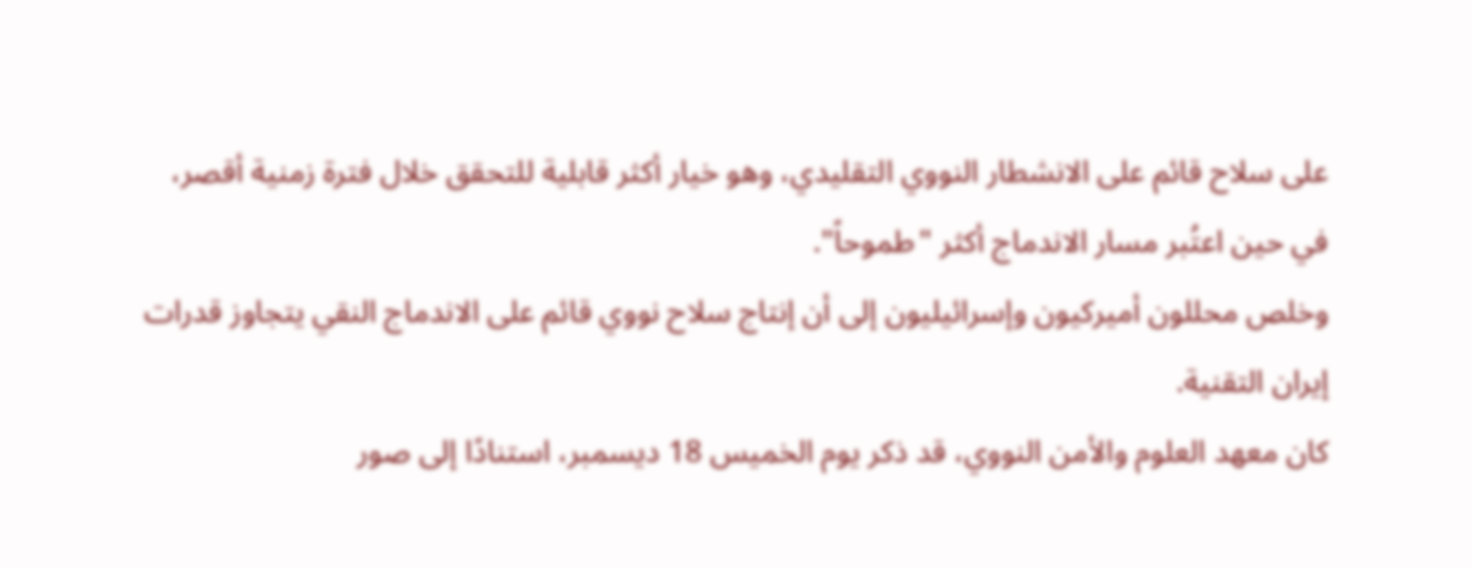على سلاح قائم على الانشطار النووي التقليدي، وهو خيار أكثر قابلية للتحقق خلال فترة زمنية أقصر، في حين اعتُبر مسار الاندماج أكثر "طموحاً".
وخلص محللون أميركيون وإسرائيليون إلى أن إنتاج سلاح نووي قائم على الاندماج النقي يتجاوز قدرات إيران التقنية.
كان معهد العلوم والأمن النووي، قد ذكر يوم الخميس 18 ديسمبر، استنادًا إلى صور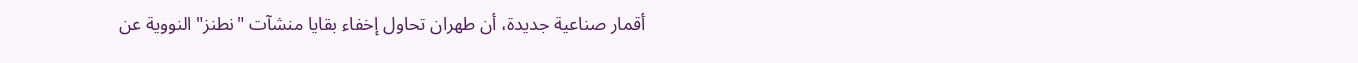أقمار صناعية جديدة، أن طهران تحاول إخفاء بقايا منشآت "نطنز" النووية عن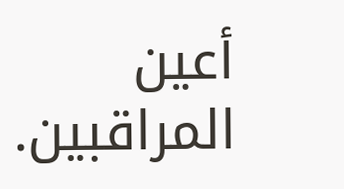أعين المراقبين.